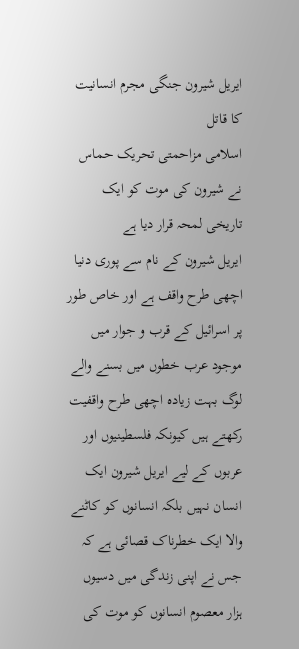ایریل شیرون جنگی مجرم انسانیت کا قاتل
اسلامی مزاحمتی تحریک حماس نے شیرون کی موت کو ایک تاریخی لمحہ قرار دیا ہے
ایریل شیرون کے نام سے پوری دنیا اچھی طرح واقف ہے اور خاص طور پر اسرائیل کے قرب و جوار میں موجود عرب خطوں میں بسنے والے لوگ بہت زیادہ اچھی طرح واقفیت رکھتے ہیں کیونکہ فلسطینیوں اور عربوں کے لیے ایریل شیرون ایک انسان نہیں بلکہ انسانوں کو کاٹنے والا ایک خطرناک قصائی ہے کہ جس نے اپنی زندگی میں دسیوں ہزار معصوم انسانوں کو موت کی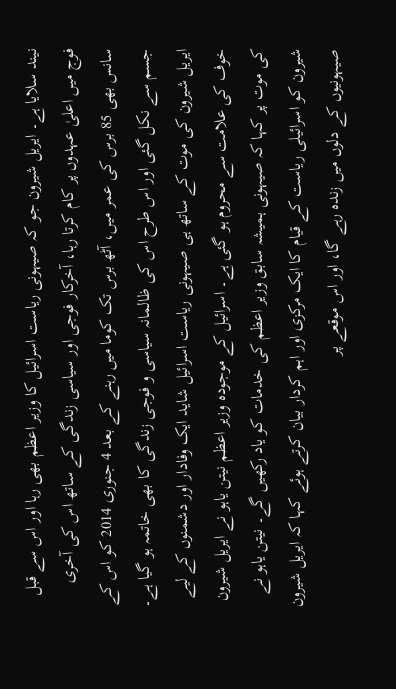نیند سلایا ہے۔ ایریل شیرون جو کہ صیہونی ریاست اسرائیل کا وزیر اعظم بھی رہا اور اس سے قبل فوج میں اعلیٰ عہدوں پر کام کرتا رہا، آخرکار فوجی اور سیاسی زندگی کے ساتھ اس کی آخری سانس بھی 85 برس کی عمر میں، آٹھ برس تک کوما میں رہنے کے بعد 4 جنوری 2014 کو اس کے جسم سے نکل گئی اور اس طرح اس کی ظالمانہ سیاسی و فوجی زندگی کا بھی خاتمہ ہو گیا ہے۔
ایریل شیرون کی موت کے ساتھ ہی صیہونی ریاست اسرائیل شاید ایک وفادار اور دشمنوں کے لیے خوف کی علامت سے محروم ہو گئی ہے۔ اسرائیل کے موجودہ وزیر اعظم نیتن یاہو نے ایریل شیرون کی موت پر کہا کہ صیہونی ہمیشہ سابق وزیر اعظم کی خدمات کو یاد رکھیں گے۔ نیتن یاہو نے شیرون کو اسرائیلی ریاست کے قیام کا ایک مرکزی اور اہم کردار بیان کرتے ہوئے کہا کہ ایریل شیرون صیہونیوں کے دلوں میں زندہ رہے گا، اور اس موقعے پر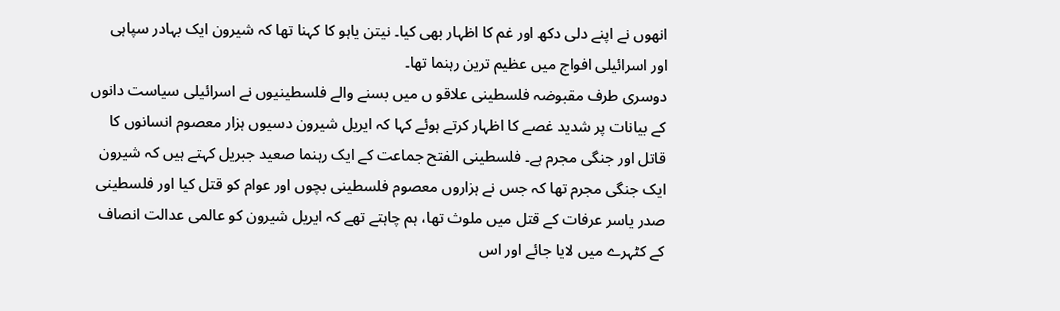انھوں نے اپنے دلی دکھ اور غم کا اظہار بھی کیا۔ نیتن یاہو کا کہنا تھا کہ شیرون ایک بہادر سپاہی اور اسرائیلی افواج میں عظیم ترین رہنما تھا۔
دوسری طرف مقبوضہ فلسطینی علاقو ں میں بسنے والے فلسطینیوں نے اسرائیلی سیاست دانوں کے بیانات پر شدید غصے کا اظہار کرتے ہوئے کہا کہ ایریل شیرون دسیوں ہزار معصوم انسانوں کا قاتل اور جنگی مجرم ہے۔ فلسطینی الفتح جماعت کے ایک رہنما صعید جبریل کہتے ہیں کہ شیرون ایک جنگی مجرم تھا کہ جس نے ہزاروں معصوم فلسطینی بچوں اور عوام کو قتل کیا اور فلسطینی صدر یاسر عرفات کے قتل میں ملوث تھا، ہم چاہتے تھے کہ ایریل شیرون کو عالمی عدالت انصاف کے کٹہرے میں لایا جائے اور اس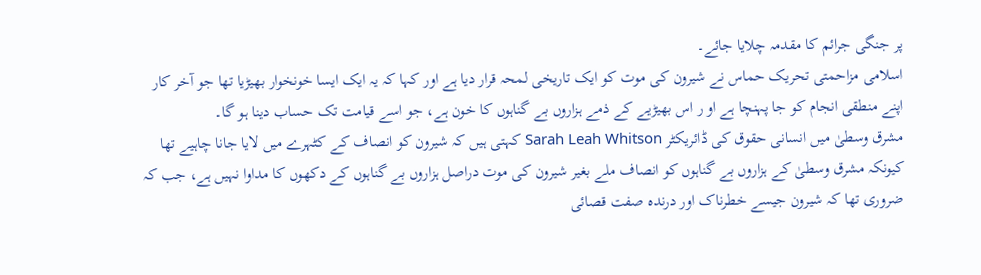پر جنگی جرائم کا مقدمہ چلایا جائے۔
اسلامی مزاحمتی تحریک حماس نے شیرون کی موت کو ایک تاریخی لمحہ قرار دیا ہے اور کہا کہ یہ ایک ایسا خونخوار بھیڑیا تھا جو آخر کار اپنے منطقی انجام کو جا پہنچا ہے او ر اس بھیڑیے کے ذمے ہزاروں بے گناہوں کا خون ہے، جو اسے قیامت تک حساب دینا ہو گا۔
مشرق وسطیٰ میں انسانی حقوق کی ڈائریکٹر Sarah Leah Whitson کہتی ہیں کہ شیرون کو انصاف کے کٹہرے میں لایا جانا چاہیے تھا کیونکہ مشرق وسطیٰ کے ہزاروں بے گناہوں کو انصاف ملے بغیر شیرون کی موت دراصل ہزاروں بے گناہوں کے دکھوں کا مداوا نہیں ہے، جب کہ ضروری تھا کہ شیرون جیسے خطرناک اور درندہ صفت قصائی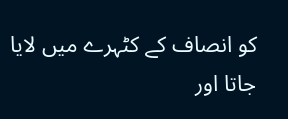کو انصاف کے کٹہرے میں لایا جاتا اور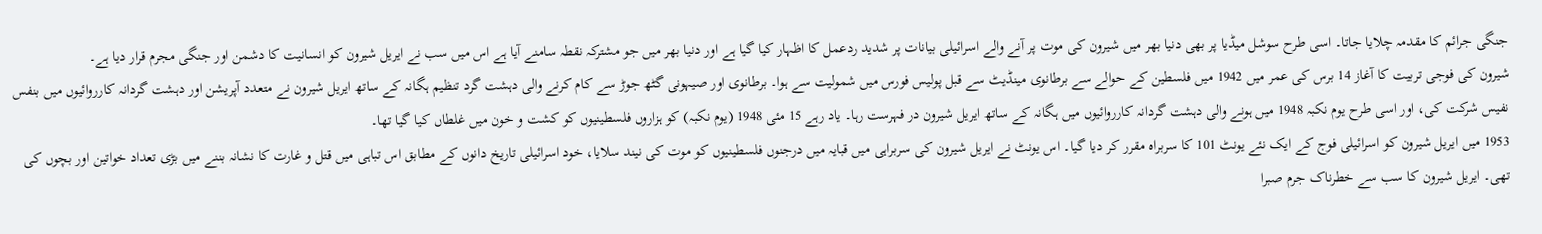جنگی جرائم کا مقدمہ چلایا جاتا۔ اسی طرح سوشل میڈیا پر بھی دنیا بھر میں شیرون کی موت پر آنے والے اسرائیلی بیانات پر شدید ردعمل کا اظہار کیا گیا ہے اور دنیا بھر میں جو مشترکہ نقطہ سامنے آیا ہے اس میں سب نے ایریل شیرون کو انسانیت کا دشمن اور جنگی مجرم قرار دیا ہے۔
شیرون کی فوجی تربیت کا آغاز 14 برس کی عمر میں 1942 میں فلسطین کے حوالے سے برطانوی مینڈیٹ سے قبل پولیس فورس میں شمولیت سے ہوا۔ برطانوی اور صیہونی گٹھ جوڑ سے کام کرنے والی دہشت گرد تنظیم ہگانہ کے ساتھ ایریل شیرون نے متعدد آپریشن اور دہشت گردانہ کارروائیوں میں بنفس نفیس شرکت کی، اور اسی طرح یوم نکبہ 1948 میں ہونے والی دہشت گردانہ کارروائیوں میں ہگانہ کے ساتھ ایریل شیرون در فہرست رہا۔ یاد رہے 15 مئی 1948 (یوم نکبہ) کو ہزاروں فلسطینیوں کو کشت و خون میں غلطاں کیا گیا تھا۔
1953 میں ایریل شیرون کو اسرائیلی فوج کے ایک نئے یونٹ 101 کا سربراہ مقرر کر دیا گیا۔ اس یونٹ نے ایریل شیرون کی سربراہی میں قبایہ میں درجنوں فلسطینیوں کو موت کی نیند سلایا، خود اسرائیلی تاریخ دانوں کے مطابق اس تباہی میں قتل و غارت کا نشانہ بننے میں بڑی تعداد خواتین اور بچوں کی تھی۔ ایریل شیرون کا سب سے خطرناک جرم صبرا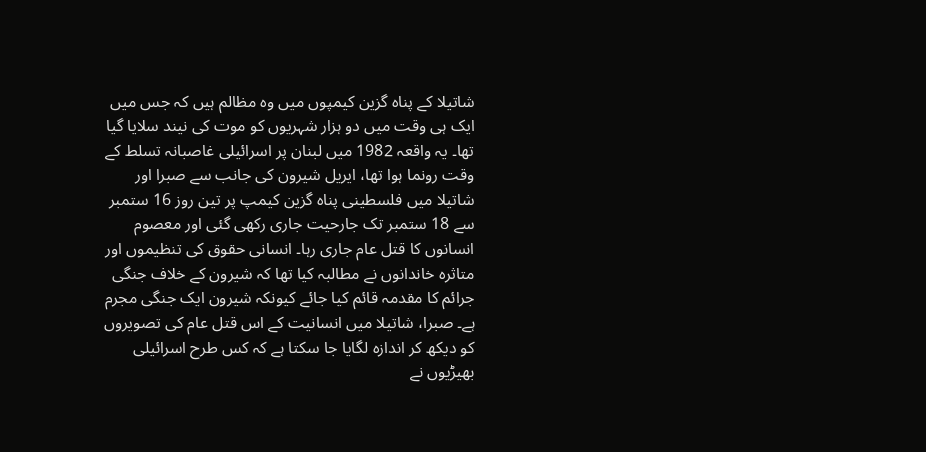شاتیلا کے پناہ گزین کیمپوں میں وہ مظالم ہیں کہ جس میں ایک ہی وقت میں دو ہزار شہریوں کو موت کی نیند سلایا گیا تھا۔ یہ واقعہ 1982 میں لبنان پر اسرائیلی غاصبانہ تسلط کے وقت رونما ہوا تھا، ایریل شیرون کی جانب سے صبرا اور شاتیلا میں فلسطینی پناہ گزین کیمپ پر تین روز 16 ستمبر سے 18 ستمبر تک جارحیت جاری رکھی گئی اور معصوم انسانوں کا قتل عام جاری رہا۔ انسانی حقوق کی تنظیموں اور متاثرہ خاندانوں نے مطالبہ کیا تھا کہ شیرون کے خلاف جنگی جرائم کا مقدمہ قائم کیا جائے کیونکہ شیرون ایک جنگی مجرم ہے۔ صبرا، شاتیلا میں انسانیت کے اس قتل عام کی تصویروں کو دیکھ کر اندازہ لگایا جا سکتا ہے کہ کس طرح اسرائیلی بھیڑیوں نے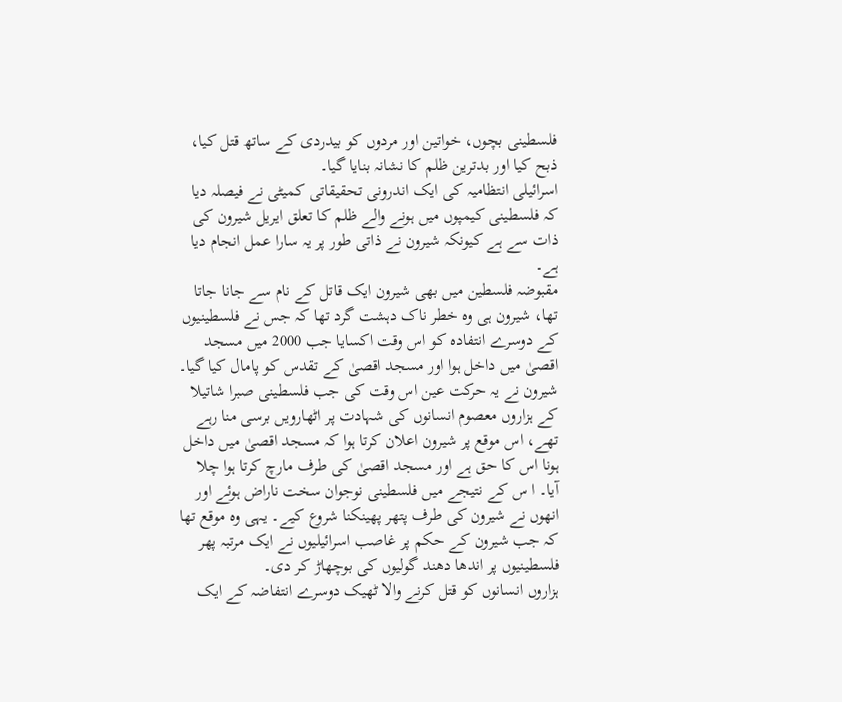فلسطینی بچوں، خواتین اور مردوں کو بیدردی کے ساتھ قتل کیا، ذبح کیا اور بدترین ظلم کا نشانہ بنایا گیا۔
اسرائیلی انتظامیہ کی ایک اندرونی تحقیقاتی کمیٹی نے فیصلہ دیا کہ فلسطینی کیمپوں میں ہونے والے ظلم کا تعلق ایریل شیرون کی ذات سے ہے کیونکہ شیرون نے ذاتی طور پر یہ سارا عمل انجام دیا ہے۔
مقبوضہ فلسطین میں بھی شیرون ایک قاتل کے نام سے جانا جاتا تھا، شیرون ہی وہ خطر ناک دہشت گرد تھا کہ جس نے فلسطینیوں کے دوسرے انتفادہ کو اس وقت اکسایا جب 2000 میں مسجد اقصیٰ میں داخل ہوا اور مسجد اقصیٰ کے تقدس کو پامال کیا گیا۔ شیرون نے یہ حرکت عین اس وقت کی جب فلسطینی صبرا شاتیلا کے ہزاروں معصوم انسانوں کی شہادت پر اٹھارویں برسی منا رہے تھے، اس موقع پر شیرون اعلان کرتا ہوا کہ مسجد اقصیٰ میں داخل ہونا اس کا حق ہے اور مسجد اقصیٰ کی طرف مارچ کرتا ہوا چلا آیا۔ ا س کے نتیجے میں فلسطینی نوجوان سخت ناراض ہوئے اور انھوں نے شیرون کی طرف پتھر پھینکنا شروع کیے۔ یہی وہ موقع تھا کہ جب شیرون کے حکم پر غاصب اسرائیلیوں نے ایک مرتبہ پھر فلسطینیوں پر اندھا دھند گولیوں کی بوچھاڑ کر دی۔
ہزاروں انسانوں کو قتل کرنے والا ٹھیک دوسرے انتفاضہ کے ایک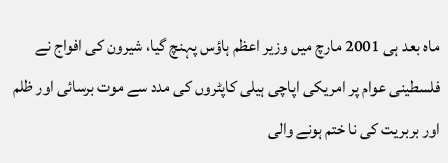ماہ بعد ہی 2001 مارچ میں وزیر اعظم ہاؤس پہنچ گیا، شیرون کی افواج نے فلسطینی عوام پر امریکی اپاچی ہیلی کاپٹروں کی مدد سے موت برسائی اور ظلم اور بربریت کی نا ختم ہونے والی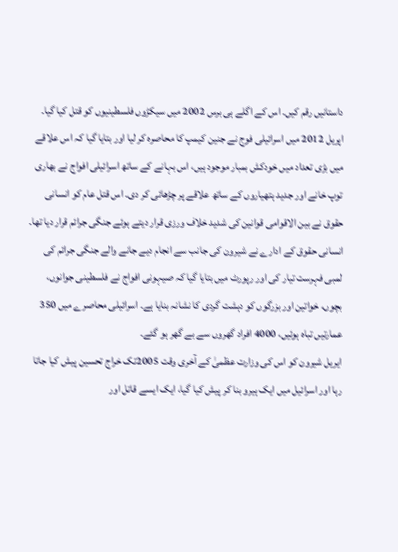داستانیں رقم کیں۔ اس کے اگلے ہی برس 2002 میں سیکڑوں فلسطینیوں کو قتل کیا گیا۔ اپریل 2012 میں اسرائیلی فوج نے جنین کیمپ کا محاصرہ کر لیا اور بتایا گیا کہ اس علاقے میں بڑی تعداد میں خودکش بمبار موجود ہیں، اس بہانے کے ساتھ اسرائیلی افواج نے بھاری توپ خانے اور جدید ہتھیاروں کے ساتھ علاقے پر چڑھائی کر دی۔ اس قتل عام کو انسانی حقوق نے بین الاقوامی قوانین کی شدید خلاف ورزی قرار دیتے ہوئے جنگی جرائم قرار دیا تھا۔
انسانی حقوق کے ادارے نے شیرون کی جانب سے انجام دیے جانے والے جنگی جرائم کی لمبی فہرست تیار کی اور رپورٹ میں بتایا گیا کہ صیہونی افواج نے فلسطینی جوانوں، بچوں، خواتین اور بزرگوں کو دہشت گردی کا نشانہ بنایا ہے۔ اسرائیلی محاصرے میں 350 عمارتیں تباہ ہوئیں، 4000 افراد گھروں سے بے گھر ہو گئے۔
ایریل شیرون کو اس کی وزارت عظمیٰ کے آخری وقت 2005تک خراج تحسین پیش کیا جاتا رہا اور اسرائیل میں ایک ہیرو بنا کر پیش کیا گیا، ایک ایسے قاتل اور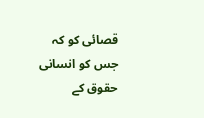قصائی کو کہ جس کو انسانی حقوق کے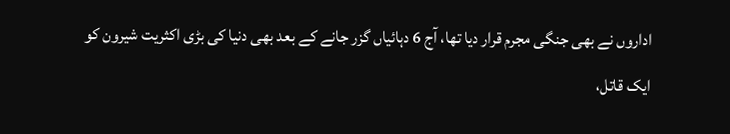اداروں نے بھی جنگی مجرم قرار دیا تھا، آج 6 دہائیاں گزر جانے کے بعد بھی دنیا کی بڑی اکثریت شیرون کو ایک قاتل،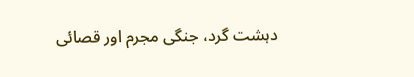دہشت گرد، جنگی مجرم اور قصائی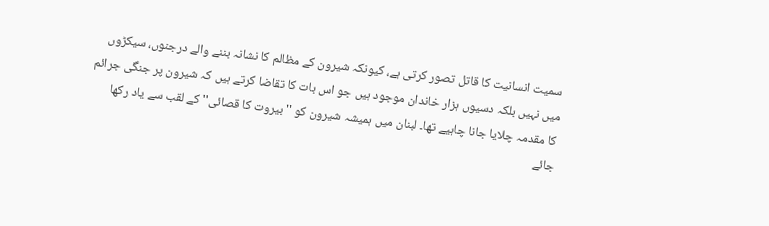سمیت انسانیت کا قاتل تصور کرتی ہے، کیونکہ شیرون کے مظالم کا نشانہ بننے والے درجنوں، سیکڑوں میں نہیں بلکہ دسیوں ہزار خاندان موجود ہیں جو اس بات کا تقاضا کرتے ہیں کہ شیرون پر جنگی جرائم کا مقدمہ چلایا جانا چاہیے تھا۔ لبنان میں ہمیشہ شیرون کو ''بیروت کا قصائی'' کے لقب سے یاد رکھا جائے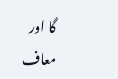گا اور معاف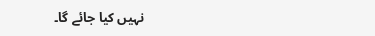نہیں کیا جائے گا۔